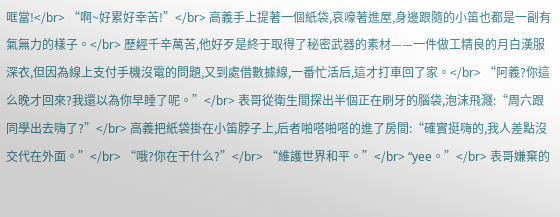哐當!</br> “啊~好累好幸苦!”</br> 高義手上提著一個紙袋,哀嚎著進屋,身邊跟隨的小笛也都是一副有氣無力的樣子。</br> 歷經千辛萬苦,他好歹是終于取得了秘密武器的素材——一件做工精良的月白漢服深衣,但因為線上支付手機沒電的問題,又到處借數據線,一番忙活后,這才打車回了家。</br> “阿義?你這么晚才回來?我還以為你早睡了呢。”</br> 表哥從衛生間探出半個正在刷牙的腦袋,泡沫飛濺:“周六跟同學出去嗨了?”</br> 高義把紙袋掛在小笛脖子上,后者啪嗒啪嗒的進了房間:“確實挺嗨的,我人差點沒交代在外面。”</br> “哦?你在干什么?”</br> “維護世界和平。”</br> “yee。”</br> 表哥嫌棄的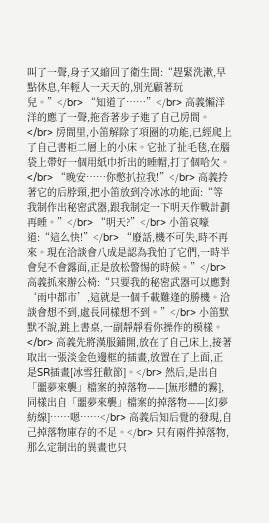叫了一聲,身子又縮回了衛生間:“趕緊洗漱,早點休息,年輕人一天天的,別光顧著玩兒。”</br> “知道了……”</br> 高義懶洋洋的應了一聲,拖沓著步子進了自己房間。</br> 房間里,小笛解除了項圈的功能,已經爬上了自己書柜二層上的小床。它扯了扯毛毯,在腦袋上帶好一個用紙巾折出的睡帽,打了個哈欠。</br> “晚安……你憋扒拉我!”</br> 高義拎著它的后脖頸,把小笛放到冷冰冰的地面:“等我制作出秘密武器,跟我制定一下明天作戰計劃再睡。”</br> “明天?”</br> 小笛哀嚎道:“這么快!”</br> “廢話,機不可失,時不再來。現在洽談會八成是認為我怕了它們,一時半會兒不會露面,正是放松警惕的時候。”</br> 高義抓來辦公椅:“只要我的秘密武器可以應對‘雨中都市’,這就是一個千載難逢的勝機。洽談會想不到,處長同樣想不到。”</br> 小笛默默不說,跳上書桌,一副靜靜看你操作的模樣。</br> 高義先將漢服鋪開,放在了自己床上,接著取出一張淡金色邊框的插畫,放置在了上面,正是SR插畫[冰雪狂歡節]。</br> 然后,是出自「噩夢來襲」檔案的掉落物——[無形體的霧],同樣出自「噩夢來襲」檔案的掉落物——[幻夢紡線]……嗯……</br> 高義后知后覺的發現,自己掉落物庫存的不足。</br> 只有兩件掉落物,那么定制出的異畫也只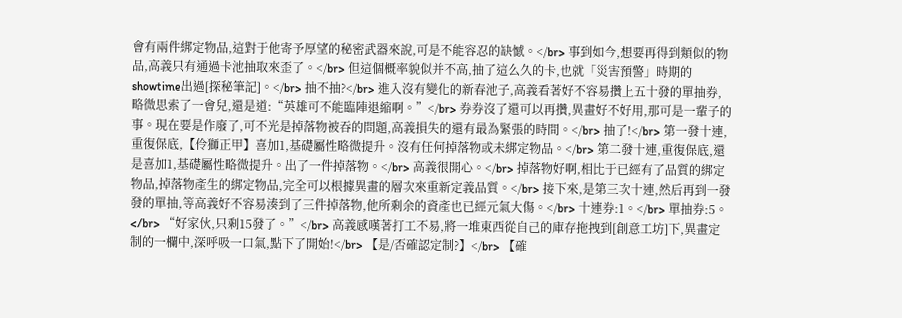會有兩件綁定物品,這對于他寄予厚望的秘密武器來說,可是不能容忍的缺憾。</br> 事到如今,想要再得到類似的物品,高義只有通過卡池抽取來歪了。</br> 但這個概率貌似并不高,抽了這么久的卡,也就「災害預警」時期的showtime出過[探秘筆記]。</br> 抽不抽?</br> 進入沒有變化的新春池子,高義看著好不容易攢上五十發的單抽券,略微思索了一會兒,還是道:“英雄可不能臨陣退縮啊。”</br> 券券沒了還可以再攢,異畫好不好用,那可是一輩子的事。現在要是作廢了,可不光是掉落物被吞的問題,高義損失的還有最為緊張的時間。</br> 抽了!</br> 第一發十連,重復保底,【伶獅正甲】喜加1,基礎屬性略微提升。沒有任何掉落物或未綁定物品。</br> 第二發十連,重復保底,還是喜加1,基礎屬性略微提升。出了一件掉落物。</br> 高義很開心。</br> 掉落物好啊,相比于已經有了品質的綁定物品,掉落物產生的綁定物品,完全可以根據異畫的層次來重新定義品質。</br> 接下來,是第三次十連,然后再到一發發的單抽,等高義好不容易湊到了三件掉落物,他所剩余的資產也已經元氣大傷。</br> 十連券:1。</br> 單抽券:5。</br> “好家伙,只剩15發了。”</br> 高義感嘆著打工不易,將一堆東西從自己的庫存拖拽到[創意工坊]下,異畫定制的一欄中,深呼吸一口氣,點下了開始!</br> 【是/否確認定制?】</br> 【確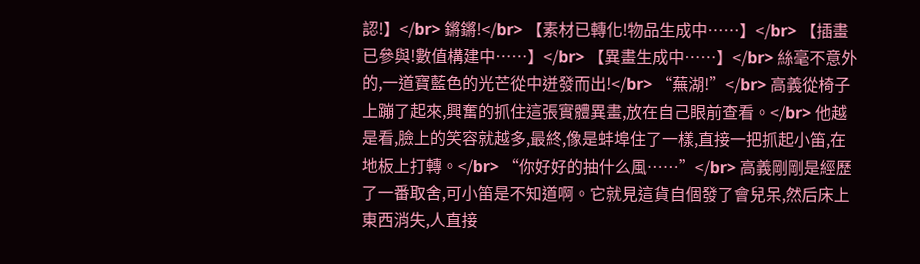認!】</br> 鏘鏘!</br> 【素材已轉化!物品生成中……】</br> 【插畫已參與!數值構建中……】</br> 【異畫生成中……】</br> 絲毫不意外的,一道寶藍色的光芒從中迸發而出!</br> “蕪湖!”</br> 高義從椅子上蹦了起來,興奮的抓住這張實體異畫,放在自己眼前查看。</br> 他越是看,臉上的笑容就越多,最終,像是蚌埠住了一樣,直接一把抓起小笛,在地板上打轉。</br> “你好好的抽什么風……”</br> 高義剛剛是經歷了一番取舍,可小笛是不知道啊。它就見這貨自個發了會兒呆,然后床上東西消失,人直接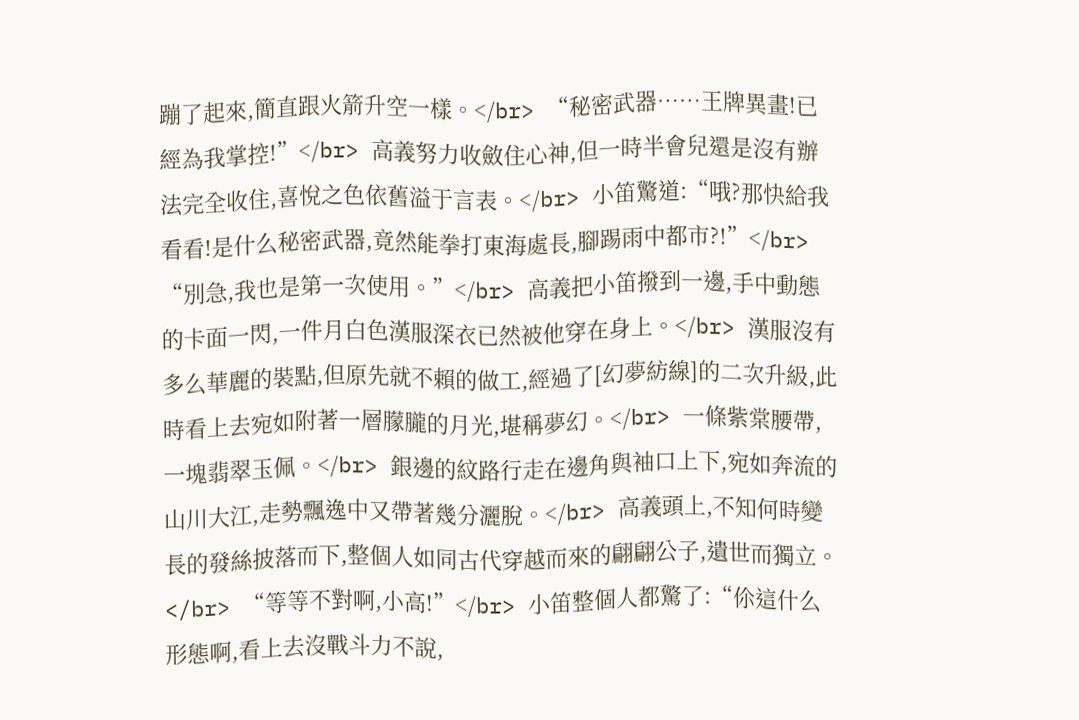蹦了起來,簡直跟火箭升空一樣。</br> “秘密武器……王牌異畫!已經為我掌控!”</br> 高義努力收斂住心神,但一時半會兒還是沒有辦法完全收住,喜悅之色依舊溢于言表。</br> 小笛驚道:“哦?那快給我看看!是什么秘密武器,竟然能拳打東海處長,腳踢雨中都市?!”</br> “別急,我也是第一次使用。”</br> 高義把小笛撥到一邊,手中動態的卡面一閃,一件月白色漢服深衣已然被他穿在身上。</br> 漢服沒有多么華麗的裝點,但原先就不賴的做工,經過了[幻夢紡線]的二次升級,此時看上去宛如附著一層朦朧的月光,堪稱夢幻。</br> 一條紫棠腰帶,一塊翡翠玉佩。</br> 銀邊的紋路行走在邊角與袖口上下,宛如奔流的山川大江,走勢飄逸中又帶著幾分灑脫。</br> 高義頭上,不知何時變長的發絲披落而下,整個人如同古代穿越而來的翩翩公子,遺世而獨立。</br> “等等不對啊,小高!”</br> 小笛整個人都驚了:“伱這什么形態啊,看上去沒戰斗力不說,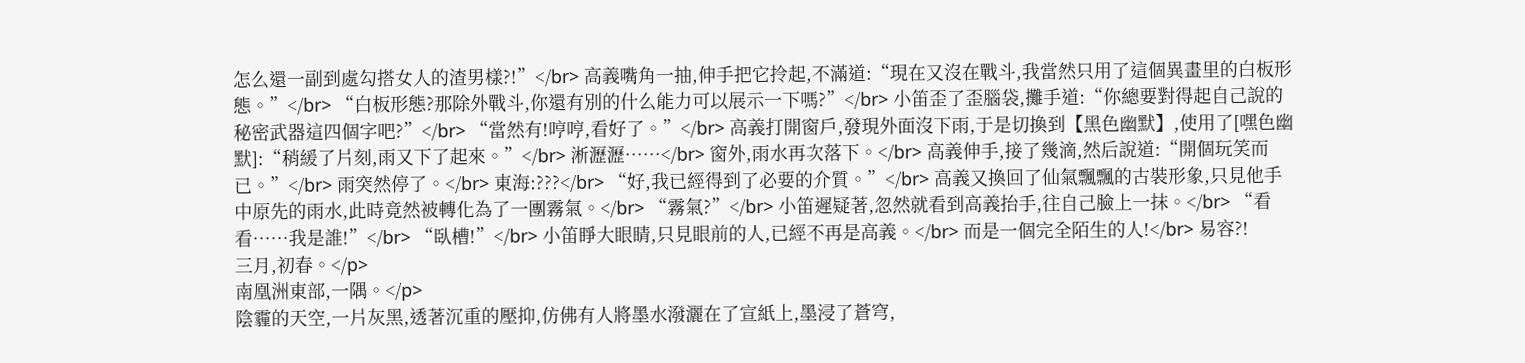怎么還一副到處勾搭女人的渣男樣?!”</br> 高義嘴角一抽,伸手把它拎起,不滿道:“現在又沒在戰斗,我當然只用了這個異畫里的白板形態。”</br> “白板形態?那除外戰斗,你還有別的什么能力可以展示一下嗎?”</br> 小笛歪了歪腦袋,攤手道:“你總要對得起自己說的秘密武器這四個字吧?”</br> “當然有!哼哼,看好了。”</br> 高義打開窗戶,發現外面沒下雨,于是切換到【黑色幽默】,使用了[嘿色幽默]:“稍緩了片刻,雨又下了起來。”</br> 淅瀝瀝……</br> 窗外,雨水再次落下。</br> 高義伸手,接了幾滴,然后說道:“開個玩笑而已。”</br> 雨突然停了。</br> 東海:???</br> “好,我已經得到了必要的介質。”</br> 高義又換回了仙氣飄飄的古裝形象,只見他手中原先的雨水,此時竟然被轉化為了一團霧氣。</br> “霧氣?”</br> 小笛遲疑著,忽然就看到高義抬手,往自己臉上一抹。</br> “看看……我是誰!”</br> “臥槽!”</br> 小笛睜大眼睛,只見眼前的人,已經不再是高義。</br> 而是一個完全陌生的人!</br> 易容?!
三月,初春。</p>
南凰洲東部,一隅。</p>
陰霾的天空,一片灰黑,透著沉重的壓抑,仿佛有人將墨水潑灑在了宣紙上,墨浸了蒼穹,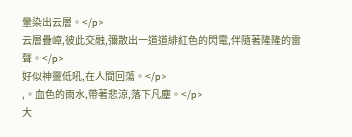暈染出云層。</p>
云層疊嶂,彼此交融,彌散出一道道緋紅色的閃電,伴隨著隆隆的雷聲。</p>
好似神靈低吼,在人間回蕩。</p>
,。血色的雨水,帶著悲涼,落下凡塵。</p>
大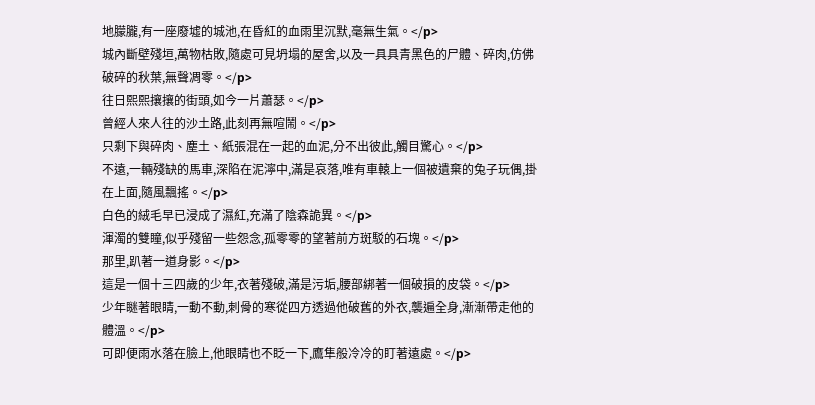地朦朧,有一座廢墟的城池,在昏紅的血雨里沉默,毫無生氣。</p>
城內斷壁殘垣,萬物枯敗,隨處可見坍塌的屋舍,以及一具具青黑色的尸體、碎肉,仿佛破碎的秋葉,無聲凋零。</p>
往日熙熙攘攘的街頭,如今一片蕭瑟。</p>
曾經人來人往的沙土路,此刻再無喧鬧。</p>
只剩下與碎肉、塵土、紙張混在一起的血泥,分不出彼此,觸目驚心。</p>
不遠,一輛殘缺的馬車,深陷在泥濘中,滿是哀落,唯有車轅上一個被遺棄的兔子玩偶,掛在上面,隨風飄搖。</p>
白色的絨毛早已浸成了濕紅,充滿了陰森詭異。</p>
渾濁的雙瞳,似乎殘留一些怨念,孤零零的望著前方斑駁的石塊。</p>
那里,趴著一道身影。</p>
這是一個十三四歲的少年,衣著殘破,滿是污垢,腰部綁著一個破損的皮袋。</p>
少年瞇著眼睛,一動不動,刺骨的寒從四方透過他破舊的外衣,襲遍全身,漸漸帶走他的體溫。</p>
可即便雨水落在臉上,他眼睛也不眨一下,鷹隼般冷冷的盯著遠處。</p>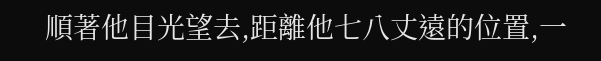順著他目光望去,距離他七八丈遠的位置,一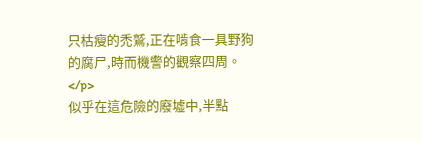只枯瘦的禿鷲,正在啃食一具野狗的腐尸,時而機警的觀察四周。</p>
似乎在這危險的廢墟中,半點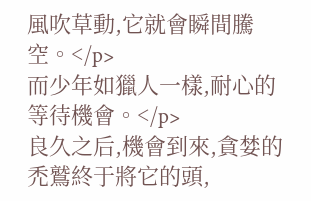風吹草動,它就會瞬間騰空。</p>
而少年如獵人一樣,耐心的等待機會。</p>
良久之后,機會到來,貪婪的禿鷲終于將它的頭,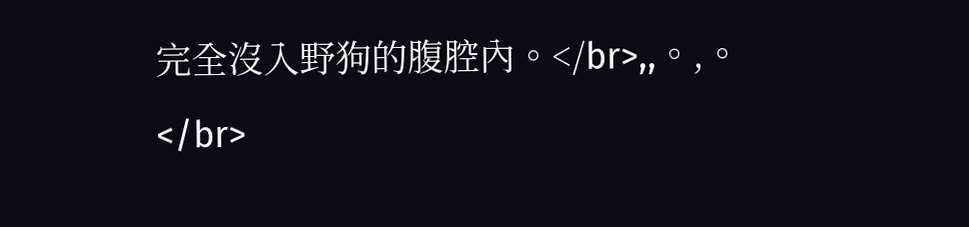完全沒入野狗的腹腔內。</br>,,。,。</br>